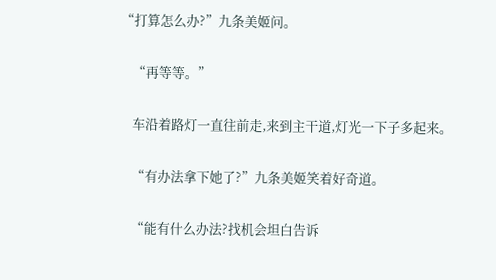“打算怎么办?”九条美姬问。

    “再等等。”

    车沿着路灯一直往前走,来到主干道,灯光一下子多起来。

    “有办法拿下她了?”九条美姬笑着好奇道。

    “能有什么办法?找机会坦白告诉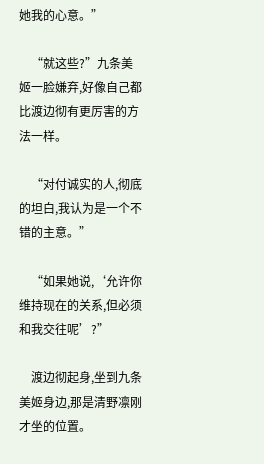她我的心意。”

    “就这些?”九条美姬一脸嫌弃,好像自己都比渡边彻有更厉害的方法一样。

    “对付诚实的人,彻底的坦白,我认为是一个不错的主意。”

    “如果她说,‘允许你维持现在的关系,但必须和我交往呢’?”

    渡边彻起身,坐到九条美姬身边,那是清野凛刚才坐的位置。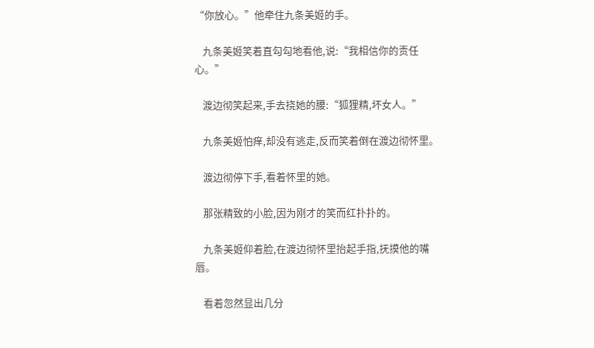“你放心。”他牵住九条美姬的手。

    九条美姬笑着直勾勾地看他,说:“我相信你的责任心。”

    渡边彻笑起来,手去挠她的腰:“狐狸精,坏女人。”

    九条美姬怕痒,却没有逃走,反而笑着倒在渡边彻怀里。

    渡边彻停下手,看着怀里的她。

    那张精致的小脸,因为刚才的笑而红扑扑的。

    九条美姬仰着脸,在渡边彻怀里抬起手指,抚摸他的嘴唇。

    看着忽然显出几分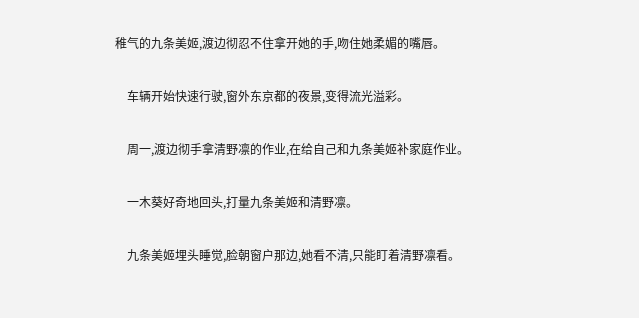稚气的九条美姬,渡边彻忍不住拿开她的手,吻住她柔媚的嘴唇。

    车辆开始快速行驶,窗外东京都的夜景,变得流光溢彩。

    周一,渡边彻手拿清野凛的作业,在给自己和九条美姬补家庭作业。

    一木葵好奇地回头,打量九条美姬和清野凛。

    九条美姬埋头睡觉,脸朝窗户那边,她看不清,只能盯着清野凛看。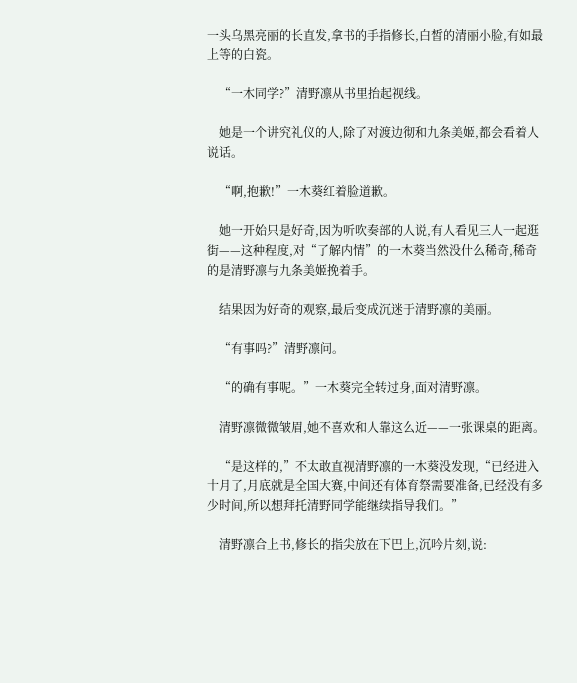一头乌黑亮丽的长直发,拿书的手指修长,白皙的清丽小脸,有如最上等的白瓷。

    “一木同学?”清野凛从书里抬起视线。

    她是一个讲究礼仪的人,除了对渡边彻和九条美姬,都会看着人说话。

    “啊,抱歉!”一木葵红着脸道歉。

    她一开始只是好奇,因为听吹奏部的人说,有人看见三人一起逛街——这种程度,对“了解内情”的一木葵当然没什么稀奇,稀奇的是清野凛与九条美姬挽着手。

    结果因为好奇的观察,最后变成沉迷于清野凛的美丽。

    “有事吗?”清野凛问。

    “的确有事呢。”一木葵完全转过身,面对清野凛。

    清野凛微微皱眉,她不喜欢和人靠这么近——一张课桌的距离。

    “是这样的,”不太敢直视清野凛的一木葵没发现,“已经进入十月了,月底就是全国大赛,中间还有体育祭需要准备,已经没有多少时间,所以想拜托清野同学能继续指导我们。”

    清野凛合上书,修长的指尖放在下巴上,沉吟片刻,说: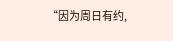“因为周日有约,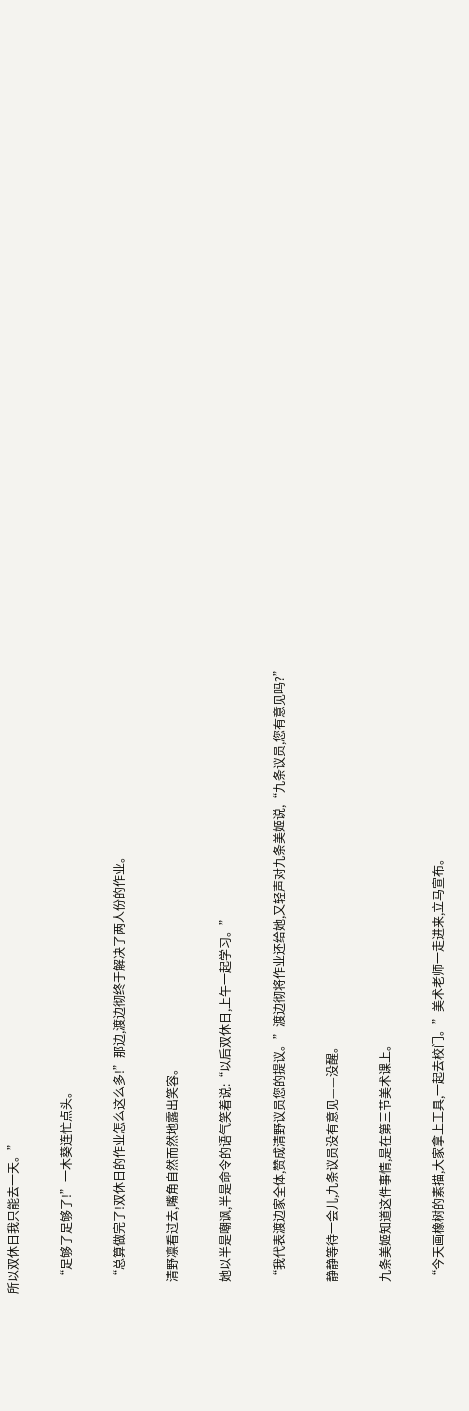所以双休日我只能去一天。”

    “足够了足够了!”一木葵连忙点头。

    “总算做完了!双休日的作业怎么这么多!”那边,渡边彻终于解决了两人份的作业。

    清野凛看过去,嘴角自然而然地露出笑容。

    她以半是嘲讽,半是命令的语气笑着说:“以后双休日,上午一起学习。”

    “我代表渡边家全体,赞成清野议员您的提议。”渡边彻将作业还给她,又轻声对九条美姬说,“九条议员,您有意见吗?”

    静静等待一会儿,九条议员没有意见——没醒。

    九条美姬知道这件事情,是在第三节美术课上。

    “今天画橡树的素描,大家拿上工具,一起去校门。”美术老师一走进来,立马宣布。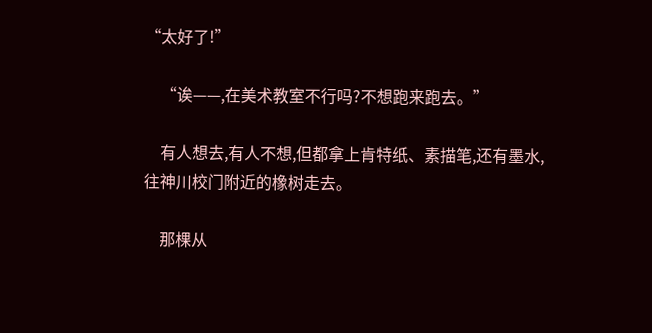“太好了!”

    “诶——,在美术教室不行吗?不想跑来跑去。”

    有人想去,有人不想,但都拿上肯特纸、素描笔,还有墨水,往神川校门附近的橡树走去。

    那棵从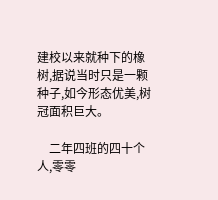建校以来就种下的橡树,据说当时只是一颗种子,如今形态优美,树冠面积巨大。

    二年四班的四十个人,零零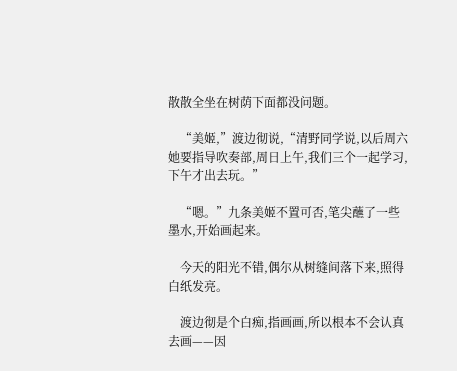散散全坐在树荫下面都没问题。

    “美姬,”渡边彻说,“清野同学说,以后周六她要指导吹奏部,周日上午,我们三个一起学习,下午才出去玩。”

    “嗯。”九条美姬不置可否,笔尖蘸了一些墨水,开始画起来。

    今天的阳光不错,偶尔从树缝间落下来,照得白纸发亮。

    渡边彻是个白痴,指画画,所以根本不会认真去画——因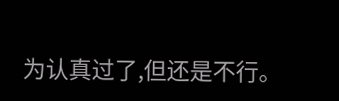为认真过了,但还是不行。